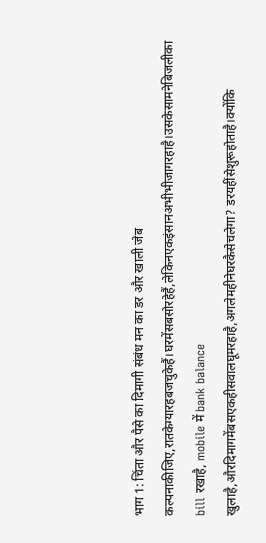भाग 1: चिंता और पैसे का दिमागी संबंध मन का डर और खाली जेब कल्पनाकीजिए,रातकेग्यारहबजचुकेहैं।घरमेंसबसोरहेहैं,लेकिनएकइंसानअभीभीजागरहाहै।उसकेसामनेबिजलीका bill रखाहै, mobile में bank balance खुलाहै,औरदिमागमेंबसएकहीसवालघूमरहाहै,अगलेमहीनेघरकैसेचलेगा? डरयहींसेशुरूहोताहै।क्योंकि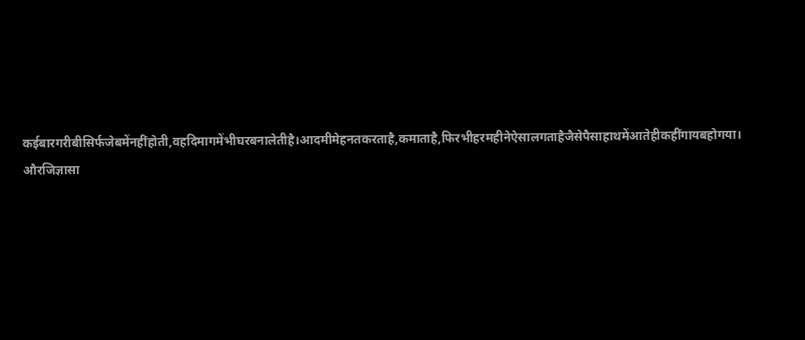कईबारगरीबीसिर्फजेबमेंनहींहोती,वहदिमागमेंभीघरबनालेतीहै।आदमीमेहनतकरताहै,कमाताहै,फिरभीहरमहीनेऐसालगताहैजैसेपैसाहाथमेंआतेहीकहींगायबहोगया। औरजिज्ञासा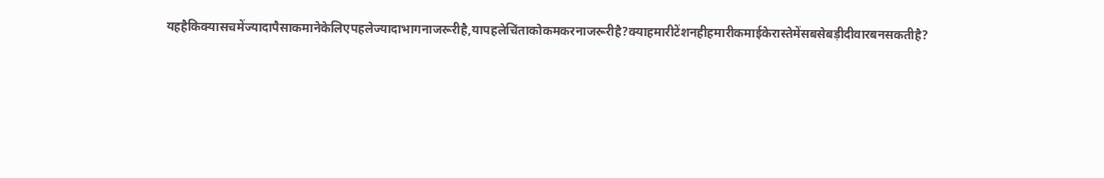यहहैकिक्यासचमेंज्यादापैसाकमानेकेलिएपहलेज्यादाभागनाजरूरीहै,यापहलेचिंताकोकमकरनाजरूरीहै?क्याहमारीटेंशनहीहमारीकमाईकेरास्तेमेंसबसेबड़ीदीवारबनसकतीहै?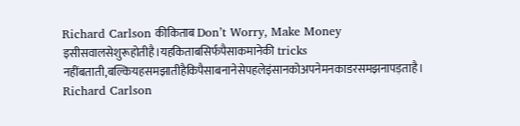Richard Carlson कीकिताब Don’t Worry, Make Money इसीसवालसेशुरूहोतीहै।यहकिताबसिर्फपैसाकमानेकी tricks नहींबताती,बल्कियहसमझातीहैकिपैसाबनानेसेपहलेइंसानकोअपनेमनकाडरसमझनापड़ताहै। Richard Carlson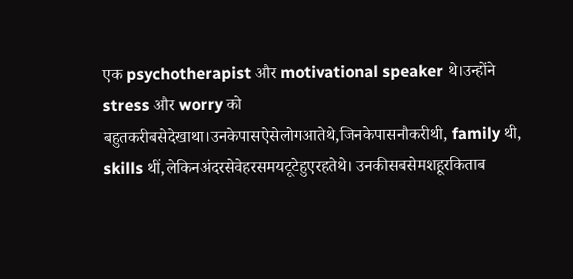एक psychotherapist और motivational speaker थे।उन्होंने stress और worry को बहुतकरीबसेदेखाथा।उनकेपासऐसेलोगआतेथे,जिनकेपासनौकरीथी, family थी, skills थीं,लेकिनअंदरसेवेहरसमयटूटेहुएरहतेथे। उनकीसबसेमशहूरकिताब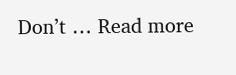Don’t … Read more